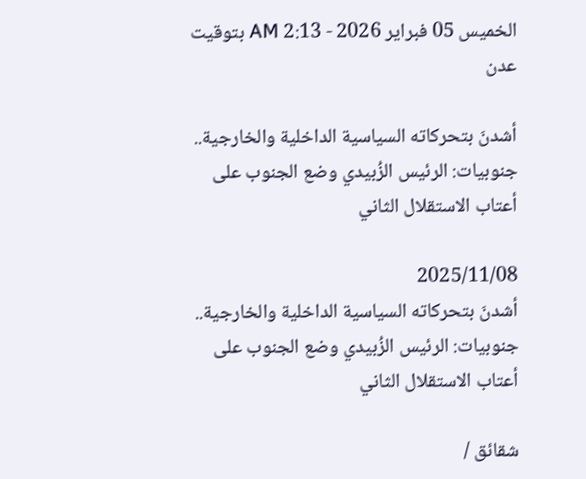الخميس 05 فبراير 2026 - 2:13 AM بتوقيت عدن

أشدنَ بتحركاته السياسية الداخلية والخارجية.. جنوبيات: الرئيس الزُبيدي وضع الجنوب على أعتاب الاستقلال الثاني

2025/11/08
أشدنَ بتحركاته السياسية الداخلية والخارجية.. جنوبيات: الرئيس الزُبيدي وضع الجنوب على أعتاب الاستقلال الثاني

شقائق /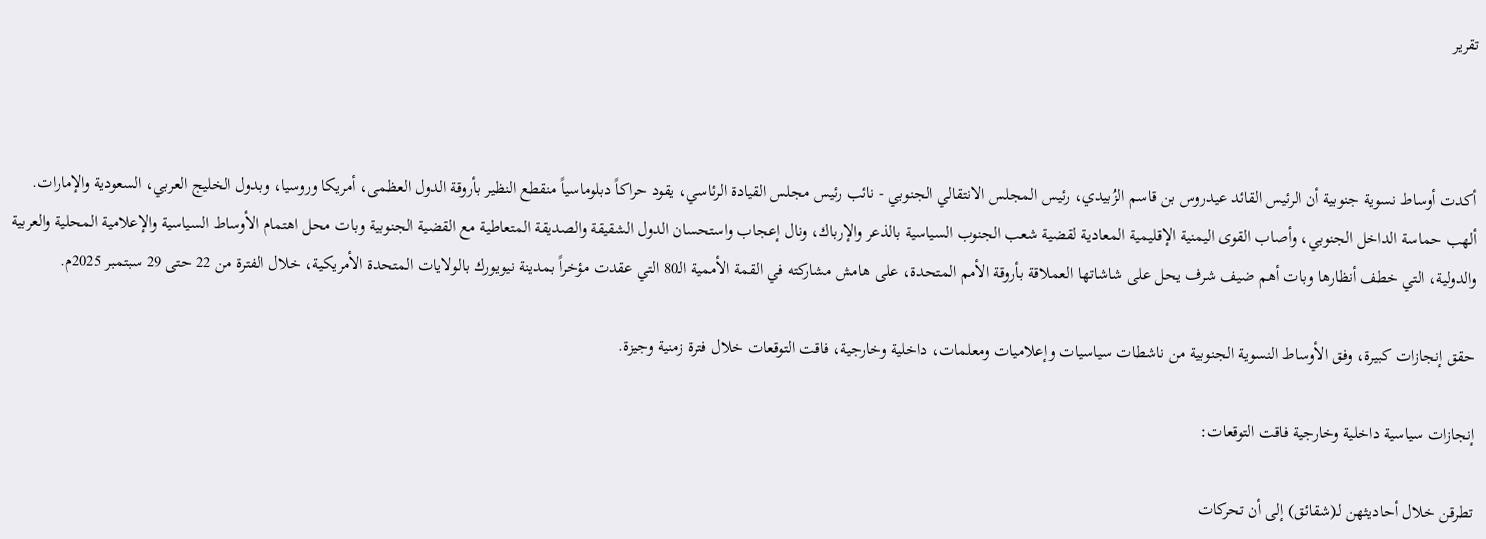تقرير



أكدت أوساط نسوية جنوبية أن الرئيس القائد عيدروس بن قاسم الزُبيدي، رئيس المجلس الانتقالي الجنوبي - نائب رئيس مجلس القيادة الرئاسي، يقود حراكاً دبلوماسياً منقطع النظير بأروقة الدول العظمى، أمريكا وروسيا، وبدول الخليج العربي، السعودية والإمارات. ألهب حماسة الداخل الجنوبي، وأصاب القوى اليمنية الإقليمية المعادية لقضية شعب الجنوب السياسية بالذعر والإرباك، ونال إعجاب واستحسان الدول الشقيقة والصديقة المتعاطية مع القضية الجنوبية وبات محل اهتمام الأوساط السياسية والإعلامية المحلية والعربية والدولية، التي خطف أنظارها وبات أهم ضيف شرف يحل على شاشاتها العملاقة بأروقة الأمم المتحدة، على هامش مشاركته في القمة الأممية الـ80 التي عقدت مؤخراً بمدينة نيويورك بالولايات المتحدة الأمريكية، خلال الفترة من 22 حتى 29 سبتمبر 2025م.

حقق إنجازات كبيرة، وفق الأوساط النسوية الجنوبية من ناشطات سياسيات وإعلاميات ومعلمات، داخلية وخارجية، فاقت التوقعات خلال فترة زمنية وجيزة.

إنجازات سياسية داخلية وخارجية فاقت التوقعات:

تطرقن خلال أحاديثهن لـ(شقائق) إلى أن تحركات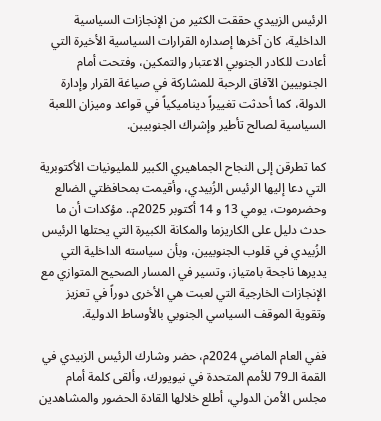الرئيس الزبيدي حققت الكثير من الإنجازات السياسية الداخلية، كان آخرها إصداره القرارات السياسية الأخيرة التي أعادت للكادر الجنوبي الاعتبار والتمكين، وفتحت أمام الجنوبيين الآفاق الرحبة للمشاركة في صياغة القرار وإدارة الدولة، كما أحدثت تغييراً ديناميكياً في قواعد وميزان اللعبة السياسية لصالح تأطير وإشراك الجنوبيبن.

كما تطرقن إلى النجاح الجماهيري الكبير للمليونيات الأكتوبرية التي دعا إليها الرئيس الزُبيدي، وأقيمت بمحافظتي الضالع وحضرموت، يومي 13 و 14 أكتوبر 2025م.. مؤكدات أن ما حدث دليل على الكاريزما والمكانة الكبيرة التي يحتلها الرئيس الزُبيدي في قلوب الجنوبيين، وبأن سياسته الداخلية التي يديرها ناجحة بامتياز، وتسير في المسار الصحيح المتوازي مع الإنجازات الخارجية التي لعبت هي الأخرى دوراً في تعزيز وتقوية الموقف السياسي الجنوبي بالأوساط الدولية.

ففي العام الماضي 2024م، حضر وشارك الرئيس الزبيدي في القمة الـ79 للأمم المتحدة في نيويورك، وألقى كلمة أمام مجلس الأمن الدولي، أطلع خلالها القادة الحضور والمشاهدين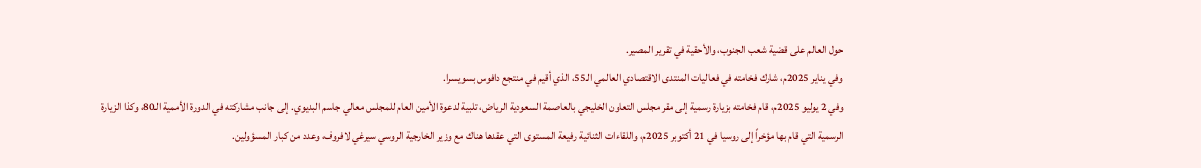حول العالم على قضية شعب الجنوب، والأحقية في تقرير المصير.
وفي يناير 2025م، شارك فخامته في فعاليات المنتدى الاقتصادي العالمي الـ55، الذي أقيم في منتجع دافوس بسويسرا.
وفي 2 يوليو 2025م، قام فخامته بزيارة رسمية إلى مقر مجلس التعاون الخليجي بالعاصمة السعودية الرياض، تلبية لدعوة الأمين العام للمجلس معالي جاسم البديوي. إلى جانب مشاركته في الدورة الأممية الـ80، وكذا الزيارة الرسمية التي قام بها مؤخراً إلى روسيا في 21 أكتوبر 2025م، واللقاءات الثنائية رفيعة المستوى التي عقدها هناك مع وزير الخارجية الروسي سيرغي لافروف، وعدد من كبار المسؤولين.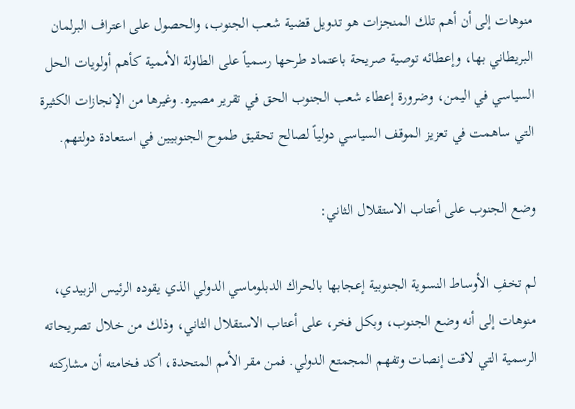منوهات إلى أن أهم تلك المنجزات هو تدويل قضية شعب الجنوب، والحصول على اعتراف البرلمان البريطاني بها، وإعطائه توصية صريحة باعتماد طرحها رسمياً على الطاولة الأممية كأهم أولويات الحل السياسي في اليمن، وضرورة إعطاء شعب الجنوب الحق في تقرير مصيره. وغيرها من الإنجازات الكثيرة التي ساهمت في تعزيز الموقف السياسي دولياً لصالح تحقيق طموح الجنوبيين في استعادة دولتهم.

وضع الجنوب على أعتاب الاستقلال الثاني:

لم تخفِ الأوساط النسوية الجنوبية إعجابها بالحراك الدبلوماسي الدولي الذي يقوده الرئيس الزبيدي، منوهات إلى أنه وضع الجنوب، وبكل فخر، على أعتاب الاستقلال الثاني، وذلك من خلال تصريحاته الرسمية التي لاقت إنصات وتفهم المجمتع الدولي. فمن مقر الأمم المتحدة، أكد فخامته أن مشاركته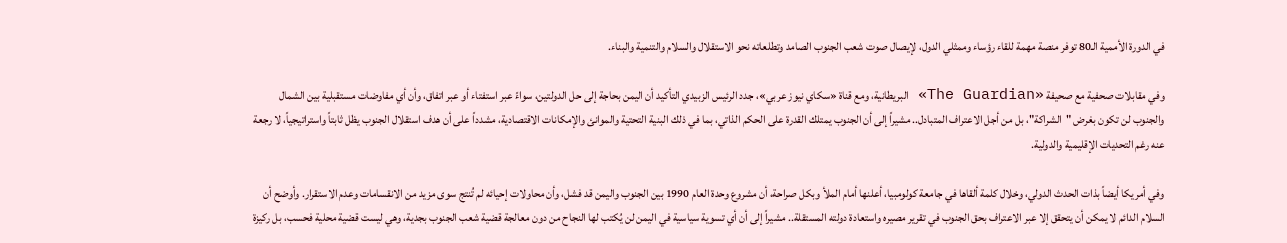في الدورة الأممية الـ80 توفر منصة مهمة للقاء رؤساء وممثلي الدول، لإيصال صوت شعب الجنوب الصامد وتطلعاته نحو الاستقلال والسلام والتنمية والبناء.

وفي مقابلات صحفية مع صحيفة «The Guardian» البريطانية، ومع قناة «سكاي نيوز عربي»، جدد الرئيس الزبيدي التأكيد أن اليمن بحاجة إلى حل الدولتين، سواءً عبر استفتاء أو عبر اتفاق، وأن أي مفاوضات مستقبلية بين الشمال والجنوب لن تكون بغرض "الشراكة"، بل من أجل الاعتراف المتبادل.. مشيراً إلى أن الجنوب يمتلك القدرة على الحكم الذاتي، بما في ذلك البنية التحتية والموانئ والإمكانات الاقتصادية، مشدداً على أن هدف استقلال الجنوب يظل ثابتاً واستراتيجياً، لا رجعة عنه رغم التحديات الإقليمية والدولية.

وفي أمريكا أيضاً بذات الحدث الدولي، وخلال كلمة ألقاها في جامعة كولومبيا، أعلنها أمام الملأ وبكل صراحة، أن مشروع وحدة العام 1990 بين الجنوب واليمن قد فشل، وأن محاولات إحيائه لم تُنتج سوى مزيد من الانقسامات وعدم الاستقرار. وأوضح أن السلام الدائم لا يمكن أن يتحقق إلا عبر الاعتراف بحق الجنوب في تقرير مصيره واستعادة دولته المستقلة.. مشيراً إلى أن أي تسوية سياسية في اليمن لن يُكتب لها النجاح من دون معالجة قضية شعب الجنوب بجدية، وهي ليست قضية محلية فحسب، بل ركيزة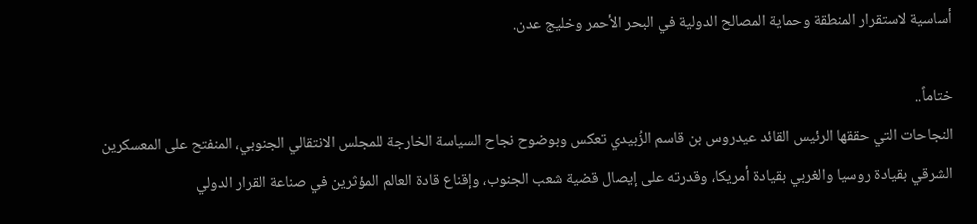أساسية لاستقرار المنطقة وحماية المصالح الدولية في البحر الأحمر وخليج عدن.

ختاماً..
النجاحات التي حققها الرئيس القائد عيدروس بن قاسم الزُبيدي تعكس وبوضوح نجاح السياسة الخارجة للمجلس الانتقالي الجنوبي، المنفتح على المعسكرين الشرقي بقيادة روسيا والغربي بقيادة أمريكا، وقدرته على إيصال قضية شعب الجنوب، وإقناع قادة العالم المؤثرين في صناعة القرار الدولي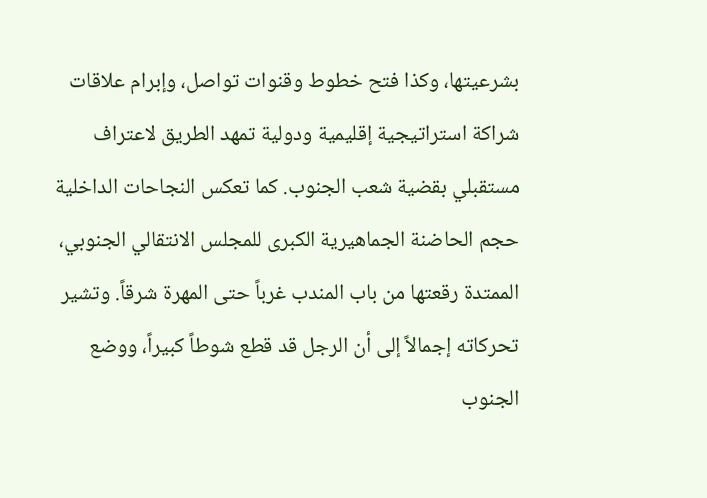بشرعيتها، وكذا فتح خطوط وقنوات تواصل، وإبرام علاقات شراكة استراتيجية إقليمية ودولية تمهد الطريق لاعتراف مستقبلي بقضية شعب الجنوب. كما تعكس النجاحات الداخلية حجم الحاضنة الجماهيرية الكبرى للمجلس الانتقالي الجنوبي، الممتدة رقعتها من باب المندب غرباً حتى المهرة شرقاً. وتشير تحركاته إجمالاً إلى أن الرجل قد قطع شوطاً كبيراً، ووضع الجنوب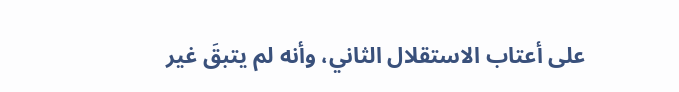على أعتاب الاستقلال الثاني، وأنه لم يتبقَ غير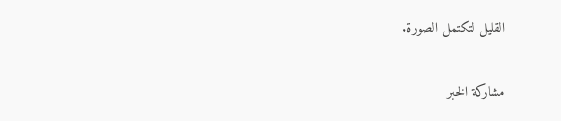القليل لتكتمل الصورة.

مشاركة الخبر